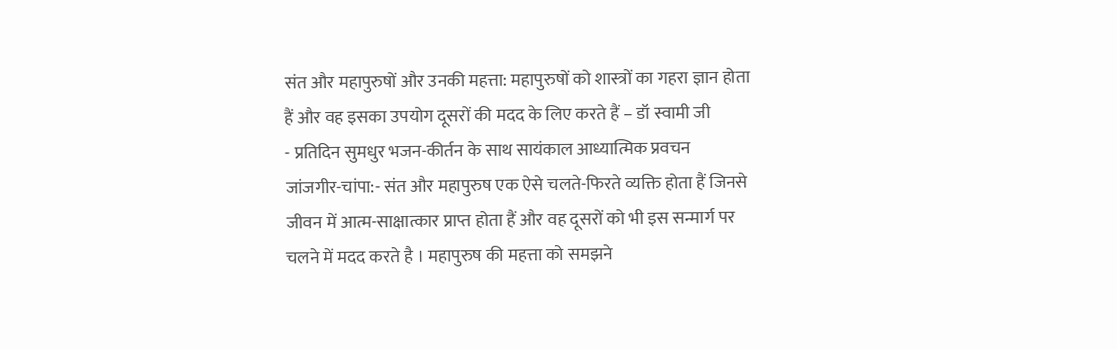संत और महापुरुषों और उनकी महत्ता: महापुरुषों को शास्त्रों का गहरा ज्ञान होता हैं और वह इसका उपयोग दूसरों की मदद के लिए करते हैं – डॉ स्वामी जी
- प्रतिदिन सुमधुर भजन-कीर्तन के साथ सायंकाल आध्यात्मिक प्रवचन
जांजगीर-चांपा:- संत और महापुरुष एक ऐसे चलते-फिरते व्यक्ति होता हैं जिनसे जीवन में आत्म-साक्षात्कार प्राप्त होता हैं और वह दूसरों को भी इस सन्मार्ग पर चलने में मदद करते है । महापुरुष की महत्ता को समझने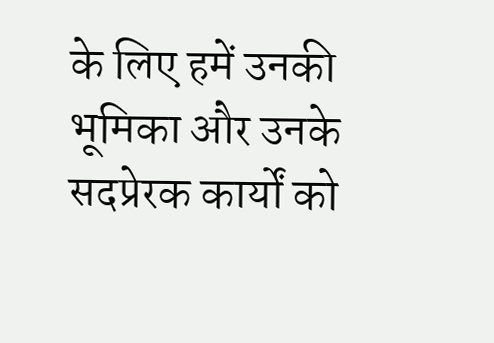के लिए हमें उनकी भूमिका और उनके सदप्रेरक कार्यों को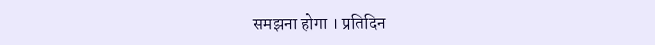समझना होगा । प्रतिदिन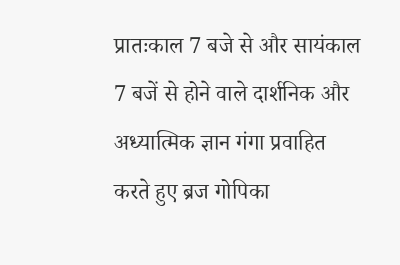प्रातःकाल 7 बजे से और सायंकाल 7 बजें से होने वाले दार्शनिक और अध्यात्मिक ज्ञान गंगा प्रवाहित करते हुए ब्रज गोपिका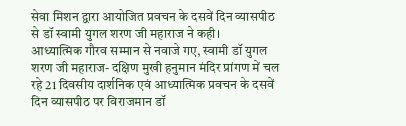सेवा मिशन द्वारा आयोजित प्रवचन के दसवें दिन व्यासपीठ से डॉ स्वामी युगल शरण जी महाराज ने कही।
आध्यात्मिक गौरव सम्मान से नवाजे गए, स्वामी डॉ युगल शरण जी महाराज- दक्षिण मुखी हनुमान मंदिर प्रांगण में चल रहे 21 दिवसीय दार्शनिक एवं आध्यात्मिक प्रवचन के दसवें दिन व्यासपीठ पर विराजमान डॉ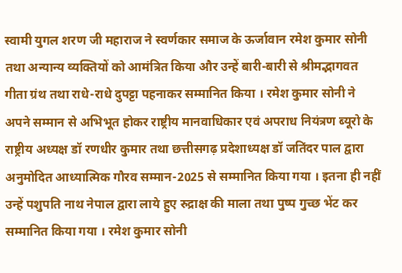स्वामी युगल शरण जी महाराज ने स्वर्णकार समाज के ऊर्जावान रमेश कुमार सोनी तथा अन्यान्य व्यक्तियों को आमंत्रित किया और उन्हें बारी-बारी से श्रीमद्भागवत गीता ग्रंथ तथा राधे-राधे दुपट्टा पहनाकर सम्मानित किया । रमेश कुमार सोनी ने अपने सम्मान से अभिभूत होकर राष्ट्रीय मानवाधिकार एवं अपराध नियंत्रण ब्यूरो के राष्ट्रीय अध्यक्ष डॉ रणधीर कुमार तथा छत्तीसगढ़ प्रदेशाध्यक्ष डॉ जतिंदर पाल द्वारा अनुमोदित आध्यात्मिक गौरव सम्मान-2025 से सम्मानित किया गया । इतना ही नहीं उन्हें पशुपति नाथ नेपाल द्वारा लाये हुए रुद्राक्ष की माला तथा पुष्प गुच्छ भेंट कर सम्मानित किया गया । रमेश कुमार सोनी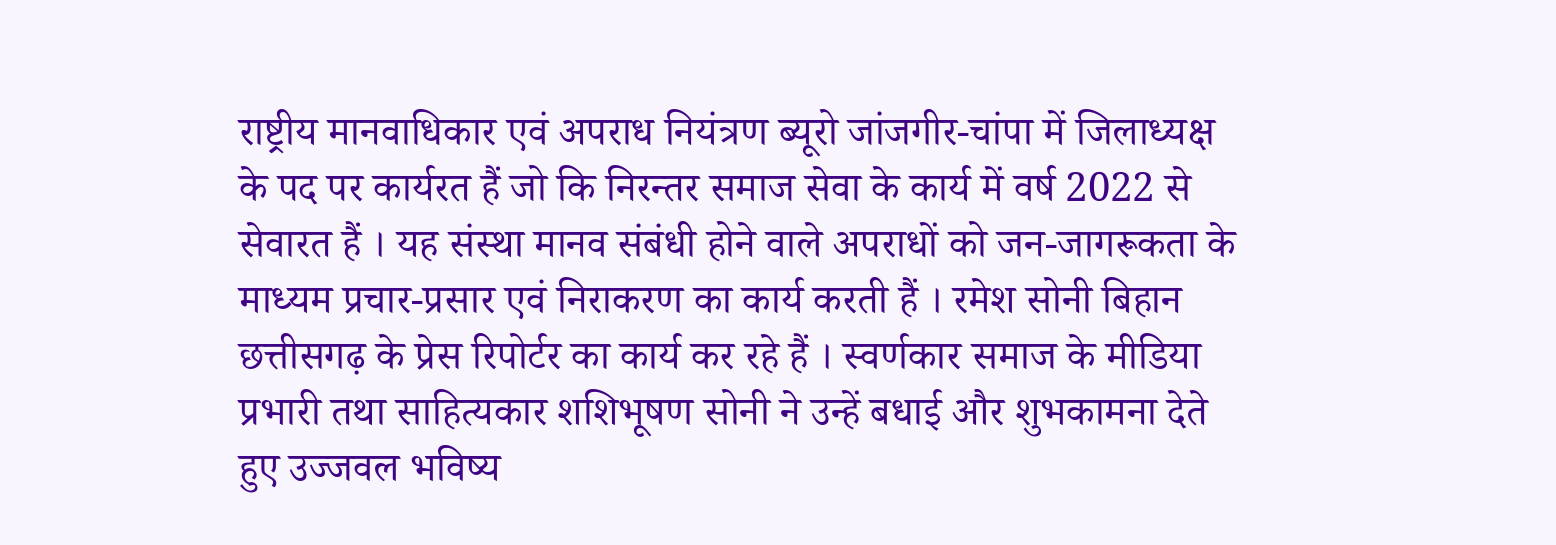राष्ट्रीय मानवाधिकार एवं अपराध नियंत्रण ब्यूरो जांजगीर-चांपा में जिलाध्यक्ष के पद पर कार्यरत हैं जो कि निरन्तर समाज सेवा के कार्य में वर्ष 2022 से सेवारत हैं । यह संस्था मानव संबंधी होने वाले अपराधों को जन-जागरूकता के माध्यम प्रचार-प्रसार एवं निराकरण का कार्य करती हैं । रमेश सोनी बिहान छत्तीसगढ़ के प्रेस रिपोर्टर का कार्य कर रहे हैं । स्वर्णकार समाज के मीडिया प्रभारी तथा साहित्यकार शशिभूषण सोनी ने उन्हें बधाई और शुभकामना देते हुए उज्जवल भविष्य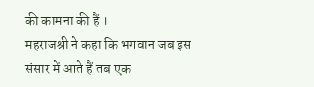की कामना की हैं ।
महराजश्री ने कहा कि भगवान जब इस संसार में आते हैं तब एक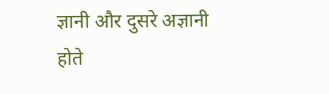ज्ञानी और दुसरे अज्ञानी होते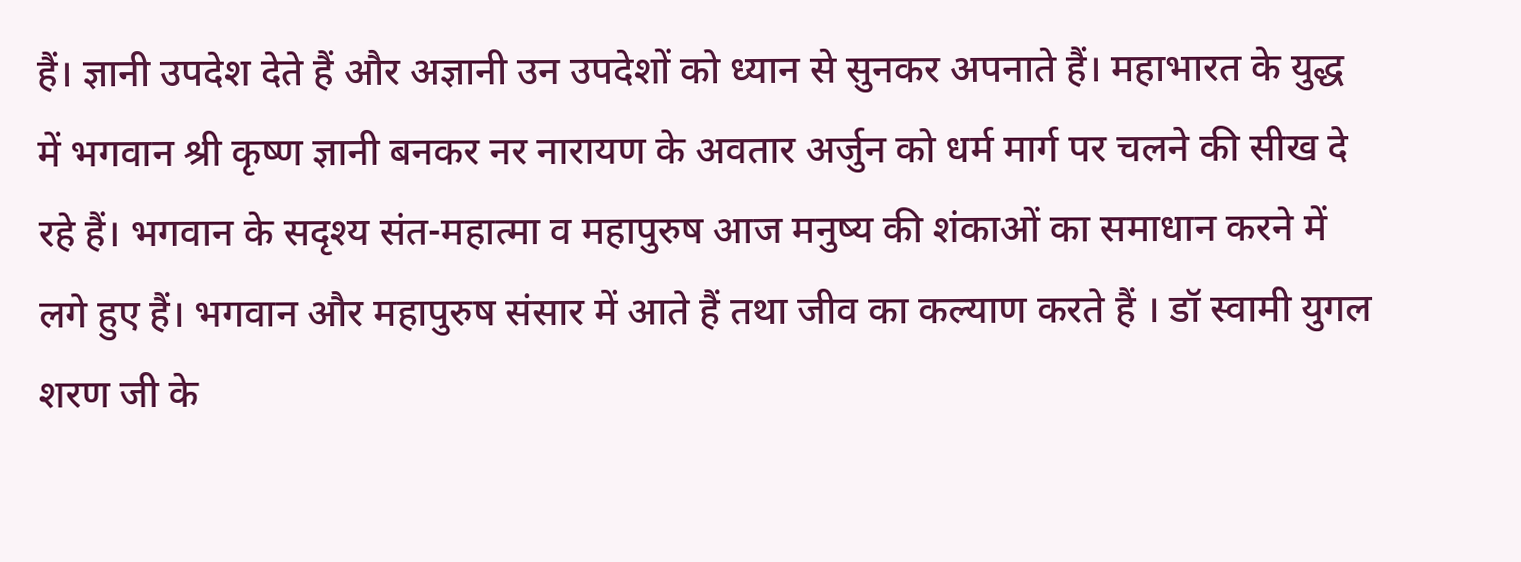हैं। ज्ञानी उपदेश देते हैं और अज्ञानी उन उपदेशों को ध्यान से सुनकर अपनाते हैं। महाभारत के युद्ध में भगवान श्री कृष्ण ज्ञानी बनकर नर नारायण के अवतार अर्जुन को धर्म मार्ग पर चलने की सीख दे रहे हैं। भगवान के सदृश्य संत-महात्मा व महापुरुष आज मनुष्य की शंकाओं का समाधान करने में लगे हुए हैं। भगवान और महापुरुष संसार में आते हैं तथा जीव का कल्याण करते हैं । डॉ स्वामी युगल शरण जी के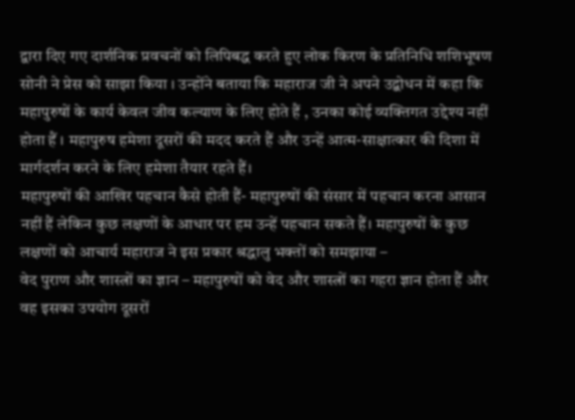द्वारा दिए गए दार्शनिक प्रवचनों को लिपिबद्ध करते हुए लोक किरण के प्रतिनिधि शशिभूषण सोनी ने प्रेस को साझा किया । उन्होंने बताया कि महाराज जी ने अपने उद्बोधन में कहा कि महापुरुषों के कार्य केवल जीव कल्याण के लिए होते हैं , उनका कोई व्यक्तिगत उद्देश्य नहीं होता हैं । महापुरुष हमेशा दूसरों की मदद करते हैं और उन्हें आत्म-साक्षात्कार की दिशा में मार्गदर्शन करने के लिए हमेशा तैयार रहते हैं।
महापुरुषों की आखिर पहचान कैसे होती हैं- महापुरुषों की संसार में पहचान करना आसान नहीं हैं लेकिन कुछ लक्षणों के आधार पर हम उन्हें पहचान सकते हैं। महापुरुषों के कुछ लक्षणों को आचार्य महाराज ने इस प्रकार श्रद्धालु भक्तों को समझाया –
वेद पुराण और शास्त्रों का ज्ञान – महापुरुषों को वेद और शास्त्रों का गहरा ज्ञान होता हैं और वह इसका उपयोग दूसरों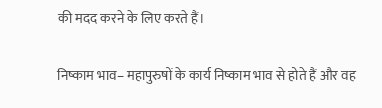की मदद करने के लिए करते हैं।

निष्काम भाव– महापुरुषों के कार्य निष्काम भाव से होते हैं और वह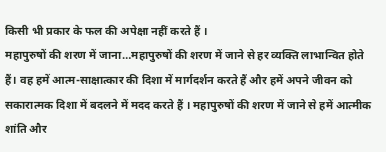किसी भी प्रकार के फल की अपेक्षा नहीं करते हैं ।
महापुरुषों की शरण में जाना…महापुरुषों की शरण में जाने से हर व्यक्ति लाभान्वित होते हैं। वह हमें आत्म-साक्षात्कार की दिशा में मार्गदर्शन करते हैं और हमें अपने जीवन को सकारात्मक दिशा में बदलने में मदद करते हैं । महापुरुषों की शरण में जाने से हमें आत्मीक शांति और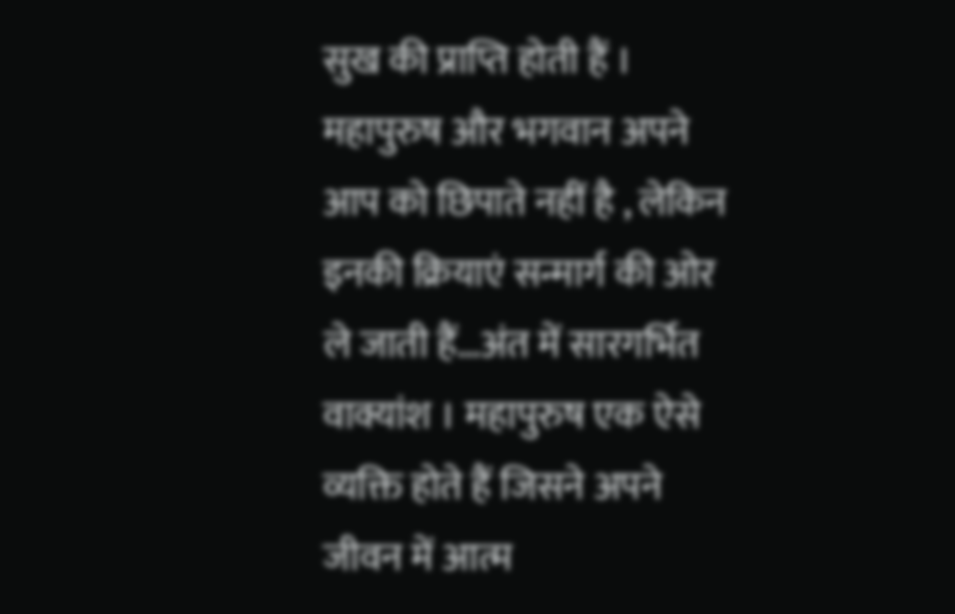सुख की प्राप्ति होती हैं ।
महापुरुष और भगवान अपने आप को छिपाते नहीं है , लेकिन इनकी क्रियाएं सन्मार्ग की ओर ले जाती हैं…अंत में सारगर्भित वाक्यांश । महापुरुष एक ऐसे व्यक्ति होते हैं जिसने अपने जीवन में आत्म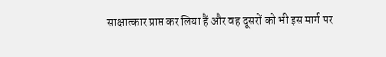साक्षात्कार प्राप्त कर लिया हैं और वह दूसरों को भी इस मार्ग पर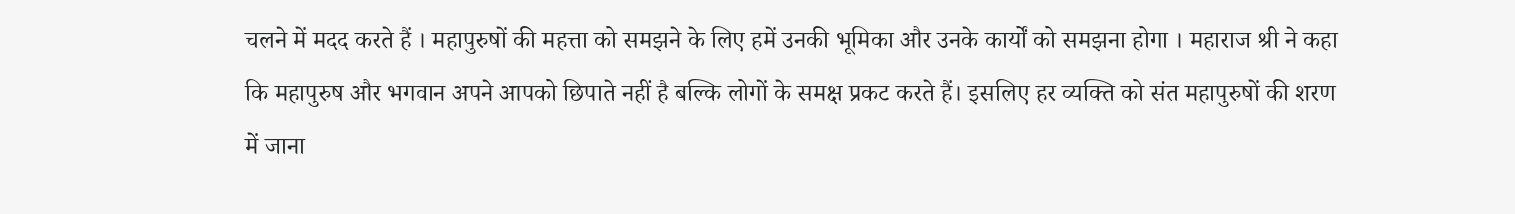चलने में मदद करते हैं । महापुरुषों की महत्ता को समझने के लिए हमें उनकी भूमिका और उनके कार्यों को समझना होगा । महाराज श्री ने कहा कि महापुरुष और भगवान अपने आपको छिपाते नहीं है बल्कि लोगों के समक्ष प्रकट करते हैं। इसलिए हर व्यक्ति को संत महापुरुषों की शरण में जाना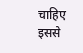चाहिए इससे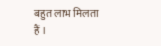बहुत लाभ मिलता हैं ।